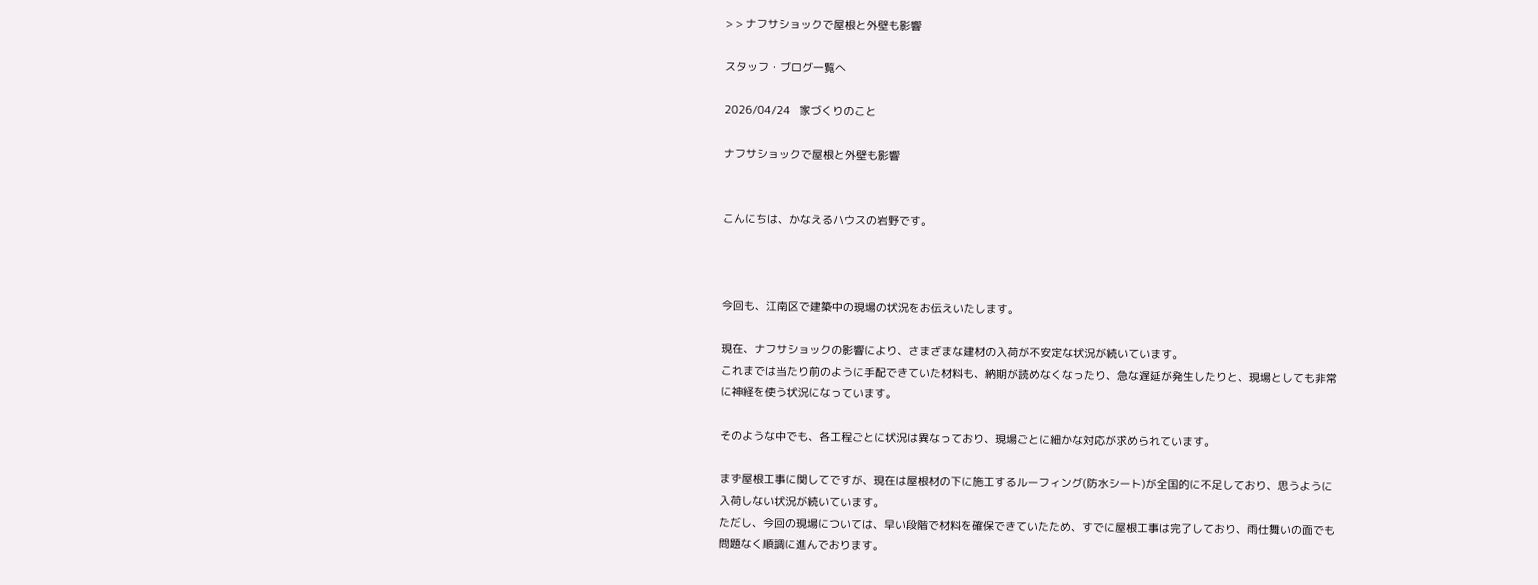> > ナフサショックで屋根と外壁も影響

スタッフ・ブログ一覧へ

2026/04/24   家づくりのこと

ナフサショックで屋根と外壁も影響


こんにちは、かなえるハウスの岩野です。



今回も、江南区で建築中の現場の状況をお伝えいたします。

現在、ナフサショックの影響により、さまざまな建材の入荷が不安定な状況が続いています。
これまでは当たり前のように手配できていた材料も、納期が読めなくなったり、急な遅延が発生したりと、現場としても非常に神経を使う状況になっています。

そのような中でも、各工程ごとに状況は異なっており、現場ごとに細かな対応が求められています。

まず屋根工事に関してですが、現在は屋根材の下に施工するルーフィング(防水シート)が全国的に不足しており、思うように入荷しない状況が続いています。
ただし、今回の現場については、早い段階で材料を確保できていたため、すでに屋根工事は完了しており、雨仕舞いの面でも問題なく順調に進んでおります。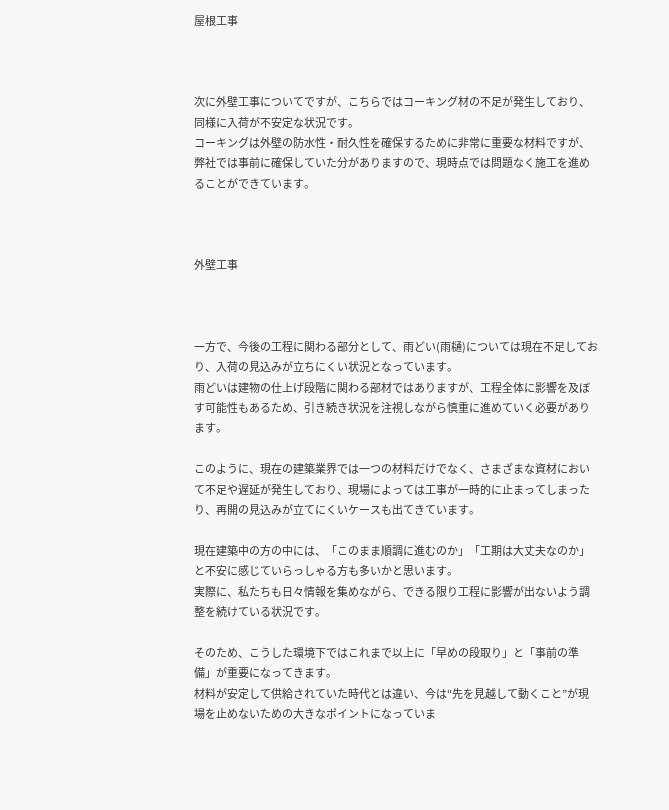屋根工事



次に外壁工事についてですが、こちらではコーキング材の不足が発生しており、同様に入荷が不安定な状況です。
コーキングは外壁の防水性・耐久性を確保するために非常に重要な材料ですが、弊社では事前に確保していた分がありますので、現時点では問題なく施工を進めることができています。



外壁工事



一方で、今後の工程に関わる部分として、雨どい(雨樋)については現在不足しており、入荷の見込みが立ちにくい状況となっています。
雨どいは建物の仕上げ段階に関わる部材ではありますが、工程全体に影響を及ぼす可能性もあるため、引き続き状況を注視しながら慎重に進めていく必要があります。

このように、現在の建築業界では一つの材料だけでなく、さまざまな資材において不足や遅延が発生しており、現場によっては工事が一時的に止まってしまったり、再開の見込みが立てにくいケースも出てきています。

現在建築中の方の中には、「このまま順調に進むのか」「工期は大丈夫なのか」と不安に感じていらっしゃる方も多いかと思います。
実際に、私たちも日々情報を集めながら、できる限り工程に影響が出ないよう調整を続けている状況です。

そのため、こうした環境下ではこれまで以上に「早めの段取り」と「事前の準備」が重要になってきます。
材料が安定して供給されていた時代とは違い、今は“先を見越して動くこと”が現場を止めないための大きなポイントになっていま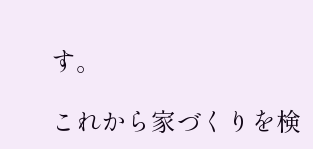す。

これから家づくりを検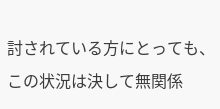討されている方にとっても、この状況は決して無関係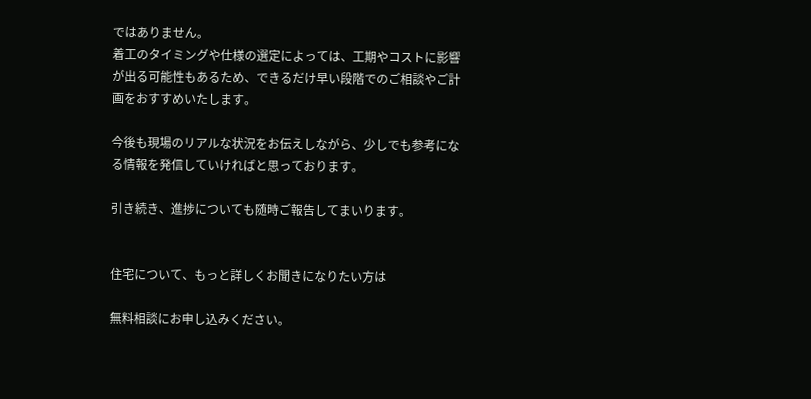ではありません。
着工のタイミングや仕様の選定によっては、工期やコストに影響が出る可能性もあるため、できるだけ早い段階でのご相談やご計画をおすすめいたします。

今後も現場のリアルな状況をお伝えしながら、少しでも参考になる情報を発信していければと思っております。

引き続き、進捗についても随時ご報告してまいります。


住宅について、もっと詳しくお聞きになりたい方は

無料相談にお申し込みください。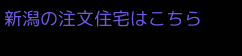新潟の注文住宅はこちら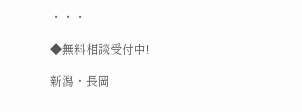・・・

◆無料相談受付中!

新潟・長岡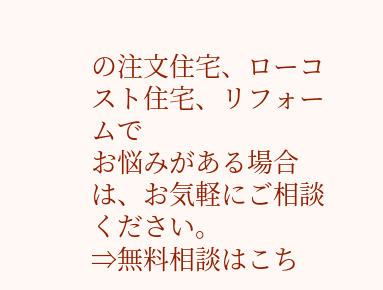の注文住宅、ローコスト住宅、リフォームで
お悩みがある場合は、お気軽にご相談ください。
⇒無料相談はこち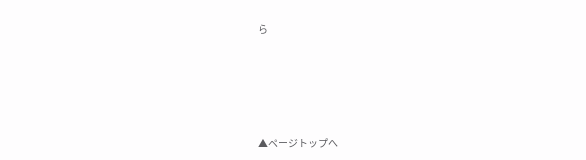ら





▲ページトップへ